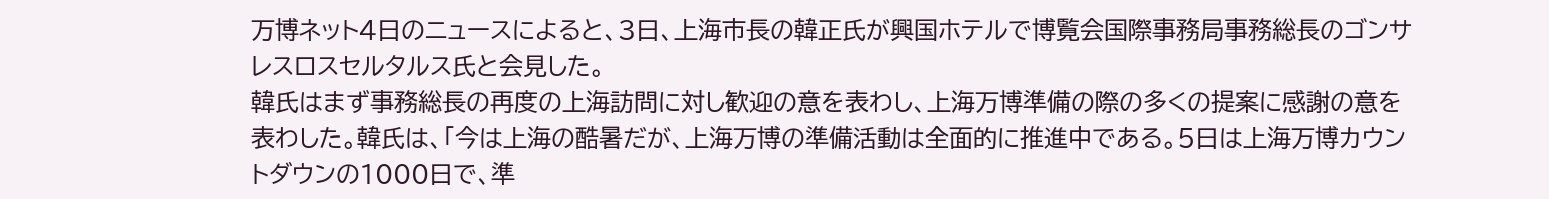万博ネット4日のニュースによると、3日、上海市長の韓正氏が興国ホテルで博覧会国際事務局事務総長のゴンサレスロスセルタルス氏と会見した。
韓氏はまず事務総長の再度の上海訪問に対し歓迎の意を表わし、上海万博準備の際の多くの提案に感謝の意を表わした。韓氏は、「今は上海の酷暑だが、上海万博の準備活動は全面的に推進中である。5日は上海万博カウントダウンの1000日で、準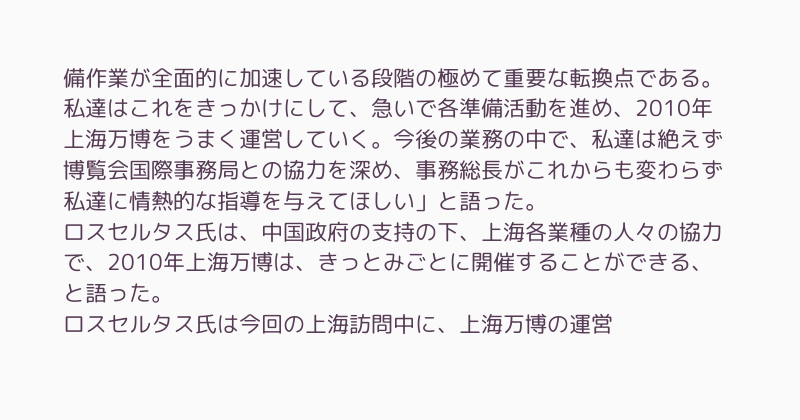備作業が全面的に加速している段階の極めて重要な転換点である。私達はこれをきっかけにして、急いで各準備活動を進め、2010年上海万博をうまく運営していく。今後の業務の中で、私達は絶えず博覧会国際事務局との協力を深め、事務総長がこれからも変わらず私達に情熱的な指導を与えてほしい」と語った。
ロスセルタス氏は、中国政府の支持の下、上海各業種の人々の協力で、2010年上海万博は、きっとみごとに開催することができる、と語った。
ロスセルタス氏は今回の上海訪問中に、上海万博の運営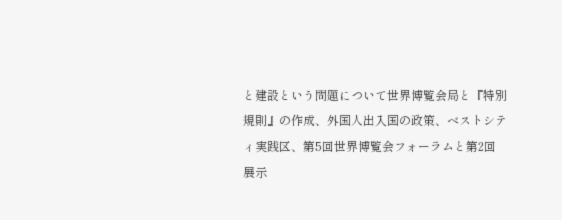と建設という問題について世界博覧会局と『特別規則』の作成、外国人出入国の政策、ベストシティ実践区、第5回世界博覧会フォーラムと第2回展示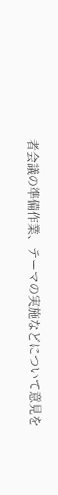者会議の準備作業、テーマの実施などについて意見を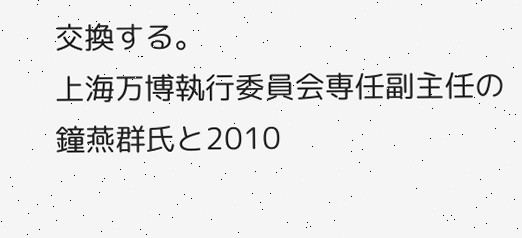交換する。
上海万博執行委員会専任副主任の鐘燕群氏と2010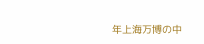年上海万博の中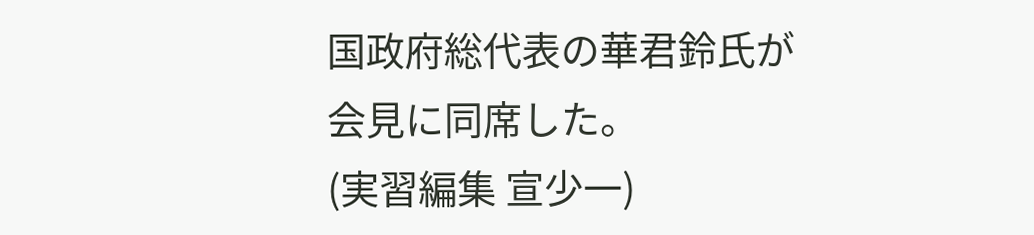国政府総代表の華君鈴氏が会見に同席した。
(実習編集 宣少一)